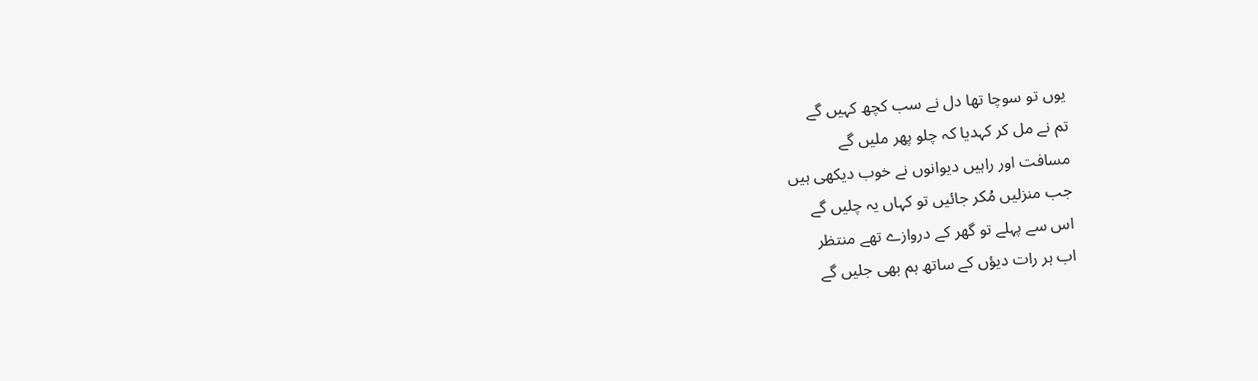یوں تو سوچا تھا دل نے سب کچھ کہیں گے
تم نے مل کر کہدیا کہ چلو پھر ملیں گے
مسافت اور راہیں دیوانوں نے خوب دیکھی ہیں
جب منزلیں مُکر جائیں تو کہاں یہ چلیں گے
اس سے پہلے تو گھر کے دروازے تھے منتظر
اب ہر رات دیؤں کے ساتھ ہم بھی جلیں گے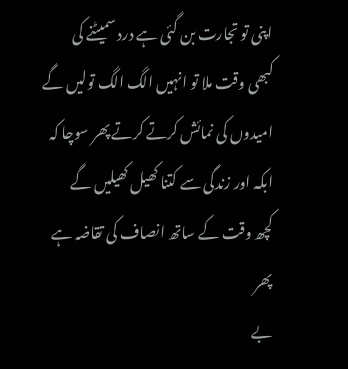اپنی تو تجارت بن گئی ہے درد سمیٹنے کی
کبھی وقت ملا تو انہیں الگ الگ تولیں گے
امیدوں کی نمائش کرتے کرتے پھر سوچا کہ
ابکہ اور زندگی سے کتنا کھیل کھیلیں گے
کچھ وقت کے ساتھ انصاف کی تقاضہ ہے پھر
بے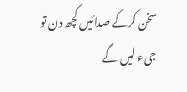سخن کرکے صدائیں کچھ دن تو جیء لیں گے